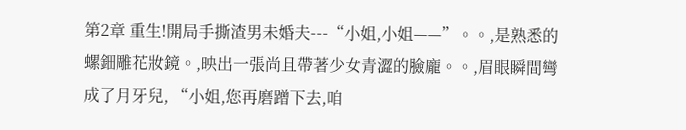第2章 重生!開局手撕渣男未婚夫---“小姐,小姐——”。。,是熟悉的螺鈿雕花妝鏡。,映出一張尚且帶著少女青澀的臉龐。。,眉眼瞬間彎成了月牙兒, “小姐,您再磨蹭下去,咱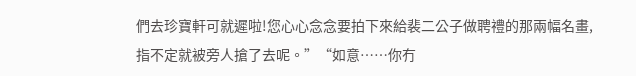們去珍寶軒可就遲啦!您心心念念要拍下來給裴二公子做聘禮的那兩幅名畫,指不定就被旁人搶了去呢。”“如意……你冇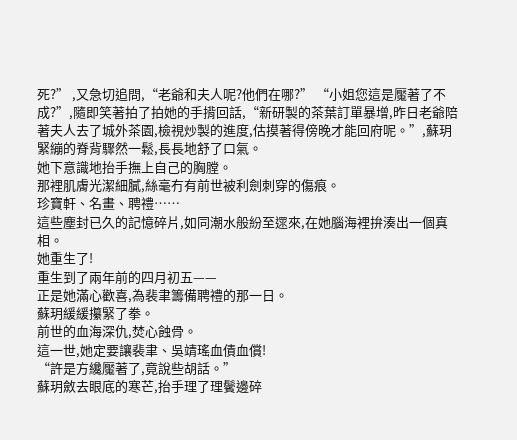死?” ,又急切追問,“老爺和夫人呢?他們在哪?” “小姐您這是魘著了不成?”,隨即笑著拍了拍她的手揹回話,“新研製的茶葉訂單暴增,昨日老爺陪著夫人去了城外茶園,檢視炒製的進度,估摸著得傍晚才能回府呢。”,蘇玥緊繃的脊背驟然一鬆,長長地舒了口氣。
她下意識地抬手撫上自己的胸膛。
那裡肌膚光潔細膩,絲毫冇有前世被利劍刺穿的傷痕。
珍寶軒、名畫、聘禮……
這些塵封已久的記憶碎片,如同潮水般紛至遝來,在她腦海裡拚湊出一個真相。
她重生了!
重生到了兩年前的四月初五——
正是她滿心歡喜,為裴聿籌備聘禮的那一日。
蘇玥緩緩攥緊了拳。
前世的血海深仇,焚心蝕骨。
這一世,她定要讓裴聿、吳靖瑤血債血償!
“許是方纔魘著了,竟說些胡話。”
蘇玥斂去眼底的寒芒,抬手理了理鬢邊碎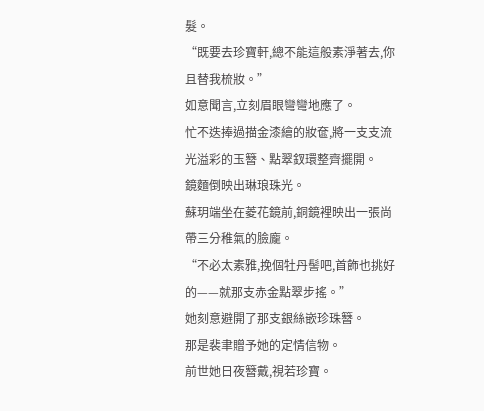髮。
“既要去珍寶軒,總不能這般素淨著去,你且替我梳妝。”
如意聞言,立刻眉眼彎彎地應了。
忙不迭捧過描金漆繪的妝奩,將一支支流光溢彩的玉簪、點翠釵環整齊擺開。
鏡麵倒映出琳琅珠光。
蘇玥端坐在菱花鏡前,銅鏡裡映出一張尚帶三分稚氣的臉龐。
“不必太素雅,挽個牡丹髻吧,首飾也挑好的——就那支赤金點翠步搖。”
她刻意避開了那支銀絲嵌珍珠簪。
那是裴聿贈予她的定情信物。
前世她日夜簪戴,視若珍寶。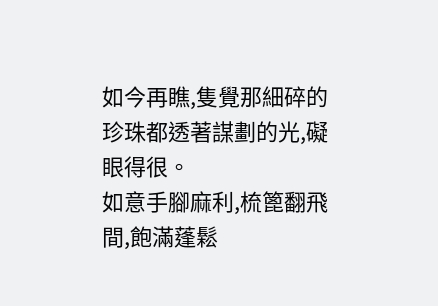如今再瞧,隻覺那細碎的珍珠都透著謀劃的光,礙眼得很。
如意手腳麻利,梳篦翻飛間,飽滿蓬鬆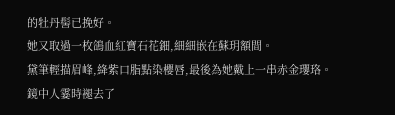的牡丹髻已挽好。
她又取過一枚鴿血紅寶石花鈿,細細嵌在蘇玥額間。
黛筆輕描眉峰,絳紫口脂點染櫻唇,最後為她戴上一串赤金瓔珞。
鏡中人霎時褪去了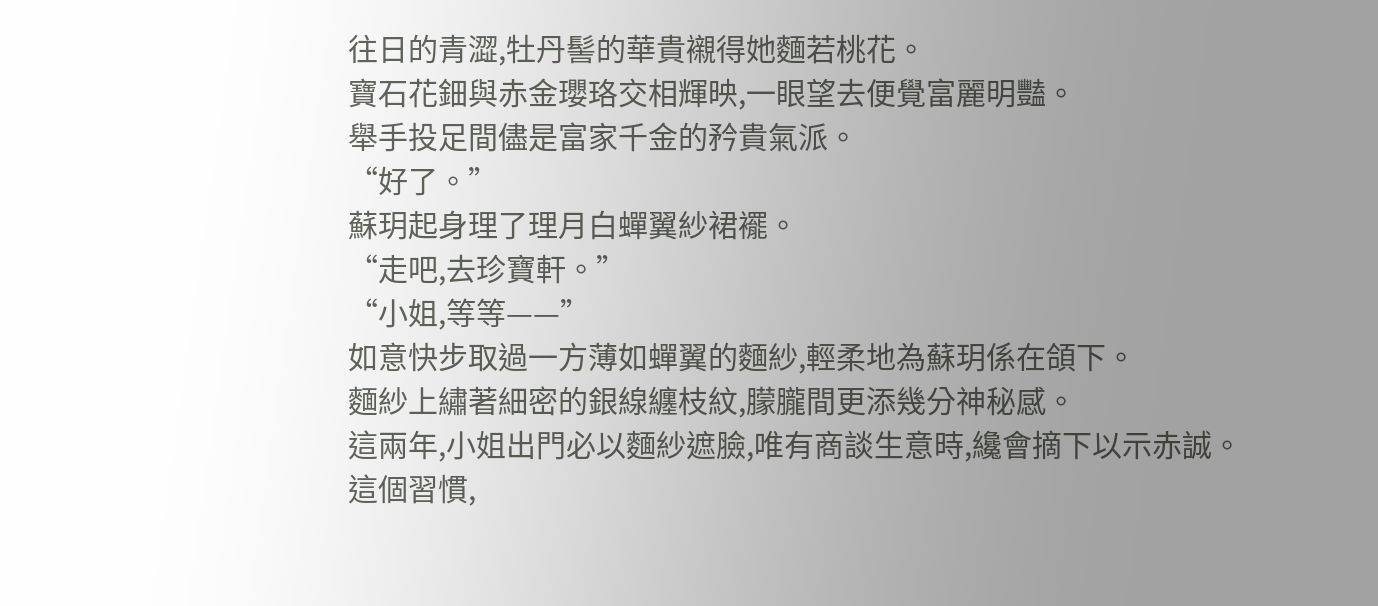往日的青澀,牡丹髻的華貴襯得她麵若桃花。
寶石花鈿與赤金瓔珞交相輝映,一眼望去便覺富麗明豔。
舉手投足間儘是富家千金的矜貴氣派。
“好了。”
蘇玥起身理了理月白蟬翼紗裙襬。
“走吧,去珍寶軒。”
“小姐,等等——”
如意快步取過一方薄如蟬翼的麵紗,輕柔地為蘇玥係在頜下。
麵紗上繡著細密的銀線纏枝紋,朦朧間更添幾分神秘感。
這兩年,小姐出門必以麵紗遮臉,唯有商談生意時,纔會摘下以示赤誠。
這個習慣,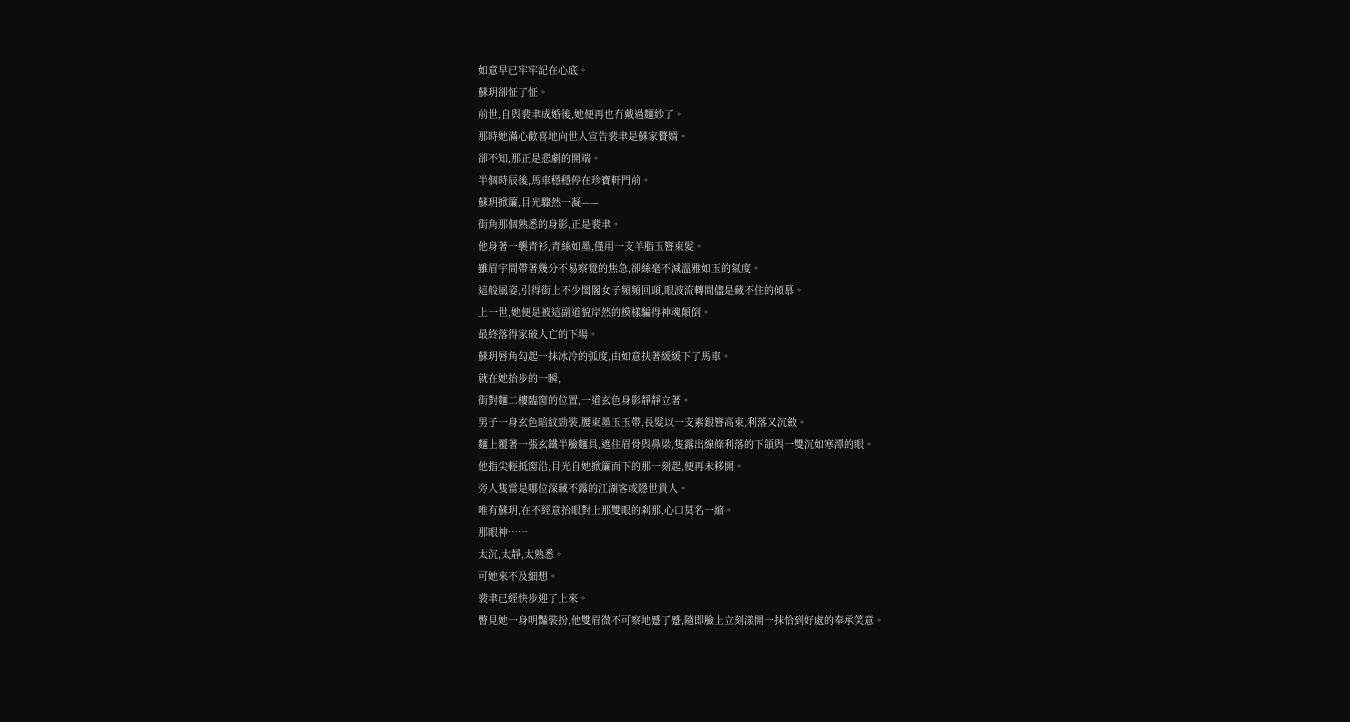如意早已牢牢記在心底。
蘇玥卻怔了怔。
前世,自與裴聿成婚後,她便再也冇戴過麵紗了。
那時她滿心歡喜地向世人宣告裴聿是蘇家贅婿。
卻不知,那正是悲劇的開端。
半個時辰後,馬車穩穩停在珍寶軒門前。
蘇玥掀簾,目光驟然一凝——
街角那個熟悉的身影,正是裴聿。
他身著一襲青衫,青絲如墨,僅用一支羊脂玉簪束髮。
雖眉宇間帶著幾分不易察覺的焦急,卻絲毫不減溫雅如玉的氣度。
這般風姿,引得街上不少閨閣女子頻頻回頭,眼波流轉間儘是藏不住的傾慕。
上一世,她便是被這副道貌岸然的模樣騙得神魂顛倒。
最終落得家破人亡的下場。
蘇玥唇角勾起一抹冰冷的弧度,由如意扶著緩緩下了馬車。
就在她抬步的一瞬,
街對麵二樓臨窗的位置,一道玄色身影靜靜立著。
男子一身玄色暗紋勁裝,腰束墨玉玉帶,長髮以一支素銀簪高束,利落又沉斂。
麵上覆著一張玄鐵半臉麵具,遮住眉骨與鼻梁,隻露出線條利落的下頜與一雙沉如寒潭的眼。
他指尖輕抵窗沿,目光自她掀簾而下的那一刻起,便再未移開。
旁人隻當是哪位深藏不露的江湖客或隱世貴人。
唯有蘇玥,在不經意抬眼對上那雙眼的刹那,心口莫名一縮。
那眼神……
太沉,太靜,太熟悉。
可她來不及細想。
裴聿已經快步迎了上來。
瞥見她一身明豔裝扮,他雙眉微不可察地蹙了蹙,隨即臉上立刻漾開一抹恰到好處的奉承笑意。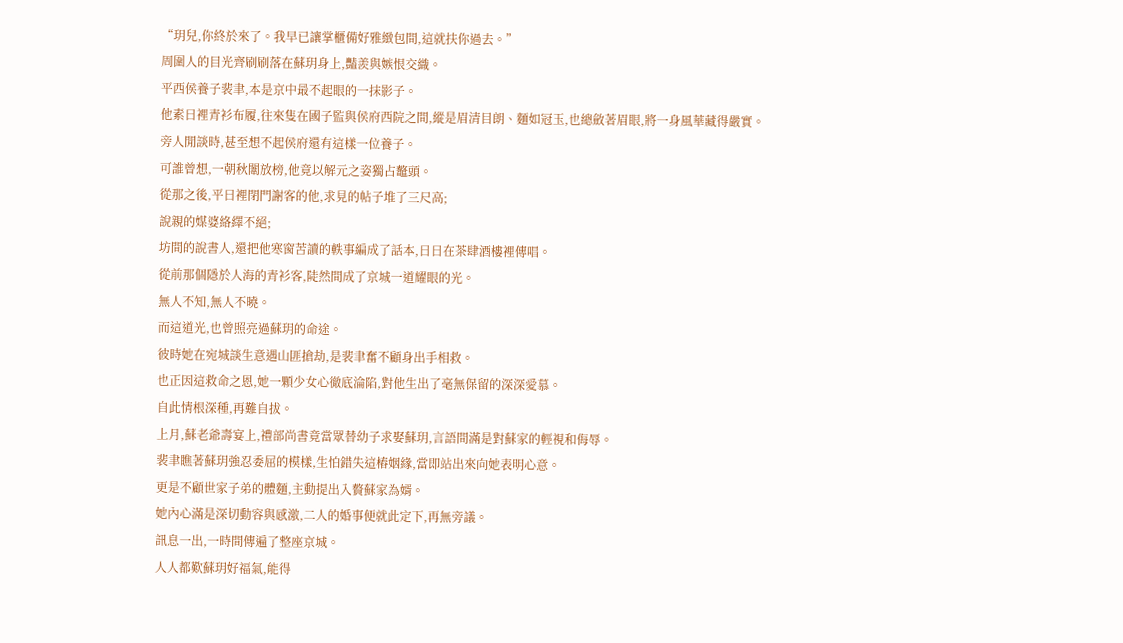“玥兒,你終於來了。我早已讓掌櫃備好雅緻包間,這就扶你過去。”
周圍人的目光齊刷刷落在蘇玥身上,豔羨與嫉恨交織。
平西侯養子裴聿,本是京中最不起眼的一抹影子。
他素日裡青衫布履,往來隻在國子監與侯府西院之間,縱是眉清目朗、麵如冠玉,也總斂著眉眼,將一身風華藏得嚴實。
旁人閒談時,甚至想不起侯府還有這樣一位養子。
可誰曾想,一朝秋闈放榜,他竟以解元之姿獨占鼇頭。
從那之後,平日裡閉門謝客的他,求見的帖子堆了三尺高;
說親的媒婆絡繹不絕;
坊間的說書人,還把他寒窗苦讀的軼事編成了話本,日日在茶肆酒樓裡傳唱。
從前那個隱於人海的青衫客,陡然間成了京城一道耀眼的光。
無人不知,無人不曉。
而這道光,也曾照亮過蘇玥的命途。
彼時她在宛城談生意遇山匪搶劫,是裴聿奮不顧身出手相救。
也正因這救命之恩,她一顆少女心徹底淪陷,對他生出了毫無保留的深深愛慕。
自此情根深種,再難自拔。
上月,蘇老爺壽宴上,禮部尚書竟當眾替幼子求娶蘇玥,言語間滿是對蘇家的輕視和侮辱。
裴聿瞧著蘇玥強忍委屈的模樣,生怕錯失這樁姻緣,當即站出來向她表明心意。
更是不顧世家子弟的體麵,主動提出入贅蘇家為婿。
她內心滿是深切動容與感激,二人的婚事便就此定下,再無旁議。
訊息一出,一時間傳遍了整座京城。
人人都歎蘇玥好福氣,能得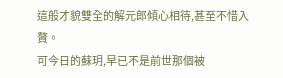這般才貌雙全的解元郎傾心相待,甚至不惜入贅。
可今日的蘇玥,早已不是前世那個被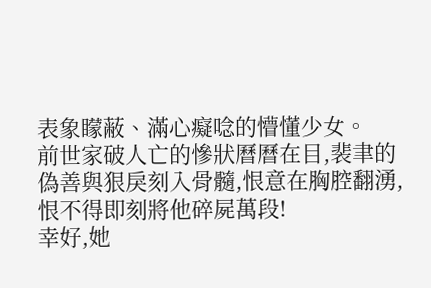表象矇蔽、滿心癡唸的懵懂少女。
前世家破人亡的慘狀曆曆在目,裴聿的偽善與狠戾刻入骨髓,恨意在胸腔翻湧,恨不得即刻將他碎屍萬段!
幸好,她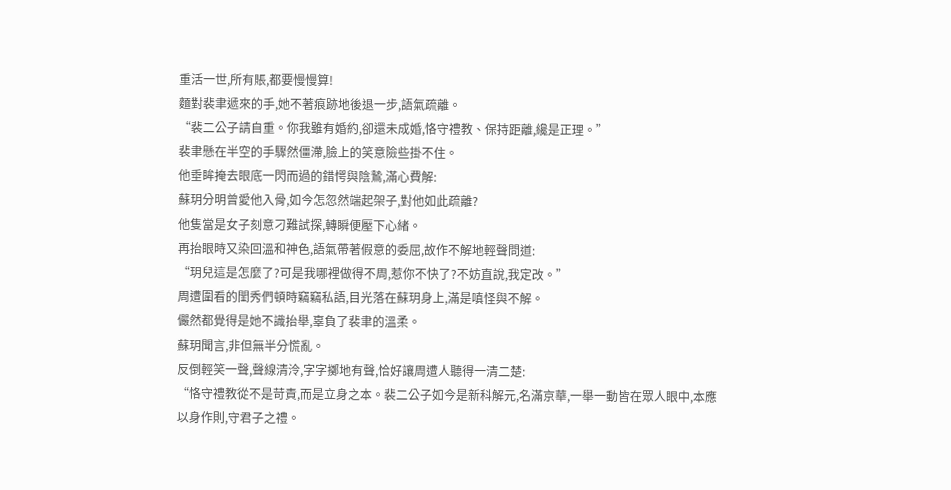重活一世,所有賬,都要慢慢算!
麵對裴聿遞來的手,她不著痕跡地後退一步,語氣疏離。
“裴二公子請自重。你我雖有婚約,卻還未成婚,恪守禮教、保持距離,纔是正理。”
裴聿懸在半空的手驟然僵滯,臉上的笑意險些掛不住。
他垂眸掩去眼底一閃而過的錯愕與陰鷙,滿心費解:
蘇玥分明曾愛他入骨,如今怎忽然端起架子,對他如此疏離?
他隻當是女子刻意刁難試探,轉瞬便壓下心緒。
再抬眼時又染回溫和神色,語氣帶著假意的委屈,故作不解地輕聲問道:
“玥兒這是怎麼了?可是我哪裡做得不周,惹你不快了?不妨直說,我定改。”
周遭圍看的閨秀們頓時竊竊私語,目光落在蘇玥身上,滿是嗔怪與不解。
儼然都覺得是她不識抬舉,辜負了裴聿的溫柔。
蘇玥聞言,非但無半分慌亂。
反倒輕笑一聲,聲線清泠,字字擲地有聲,恰好讓周遭人聽得一清二楚:
“恪守禮教從不是苛責,而是立身之本。裴二公子如今是新科解元,名滿京華,一舉一動皆在眾人眼中,本應以身作則,守君子之禮。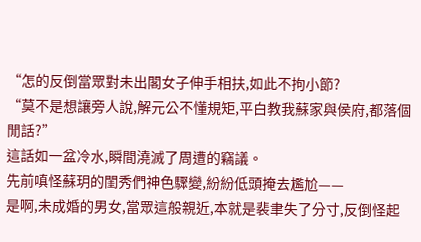“怎的反倒當眾對未出閣女子伸手相扶,如此不拘小節?
“莫不是想讓旁人說,解元公不懂規矩,平白教我蘇家與侯府,都落個閒話?”
這話如一盆冷水,瞬間澆滅了周遭的竊議。
先前嗔怪蘇玥的閨秀們神色驟變,紛紛低頭掩去尷尬——
是啊,未成婚的男女,當眾這般親近,本就是裴聿失了分寸,反倒怪起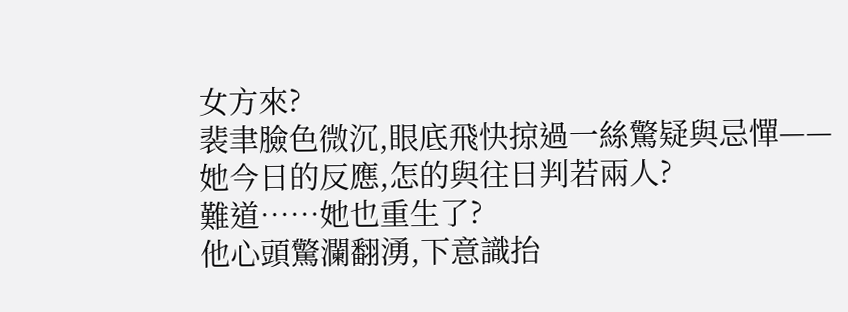女方來?
裴聿臉色微沉,眼底飛快掠過一絲驚疑與忌憚——
她今日的反應,怎的與往日判若兩人?
難道……她也重生了?
他心頭驚瀾翻湧,下意識抬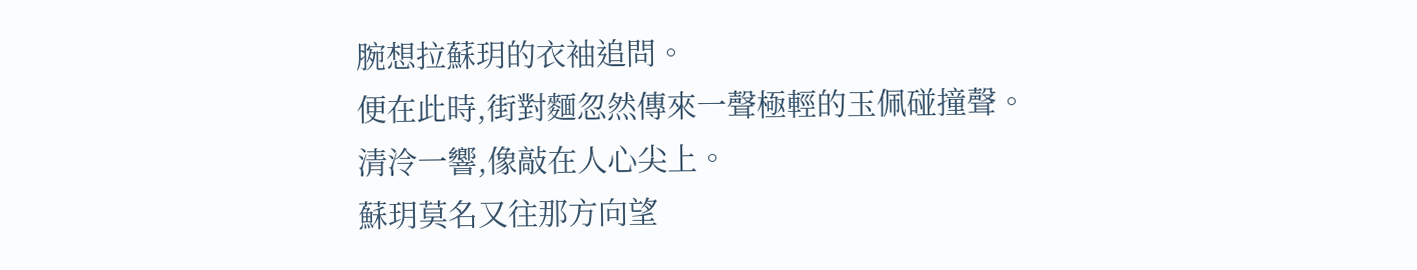腕想拉蘇玥的衣袖追問。
便在此時,街對麵忽然傳來一聲極輕的玉佩碰撞聲。
清泠一響,像敲在人心尖上。
蘇玥莫名又往那方向望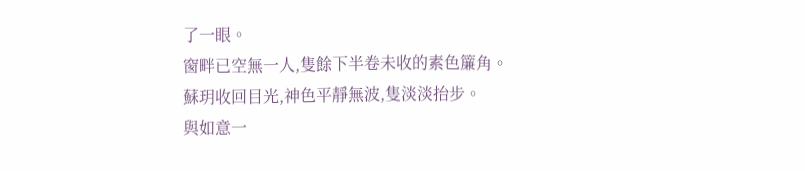了一眼。
窗畔已空無一人,隻餘下半卷未收的素色簾角。
蘇玥收回目光,神色平靜無波,隻淡淡抬步。
與如意一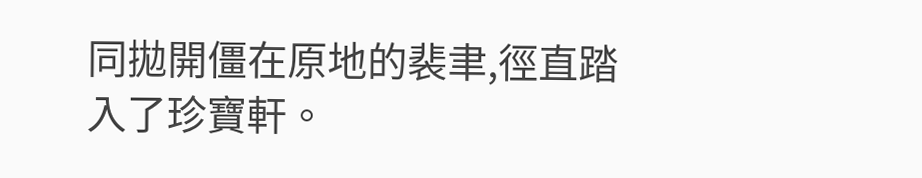同拋開僵在原地的裴聿,徑直踏入了珍寶軒。